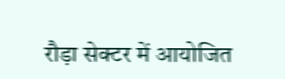रौड़ा सेक्टर में आयोजित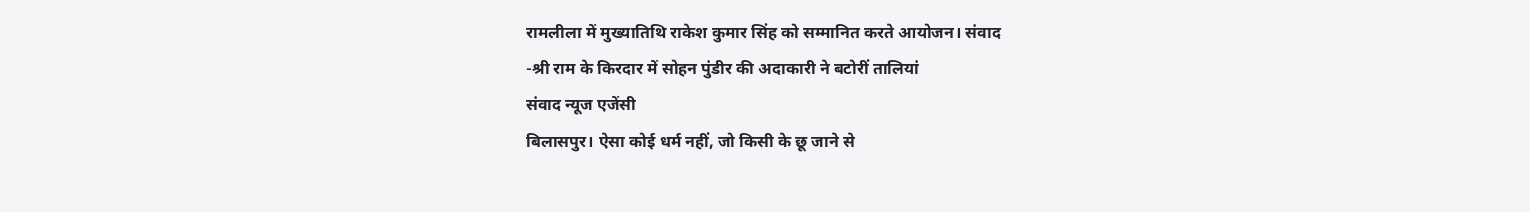रामलीला में मुख्यातिथि राकेश कुमार सिंह को सम्मानित करते आयोजन। संवाद
-श्री राम के किरदार में सोहन पुंडीर की अदाकारी ने बटोरीं तालियां
संवाद न्यूज एजेंसी
बिलासपुर। ऐसा कोई धर्म नहीं, जो किसी के छू जाने से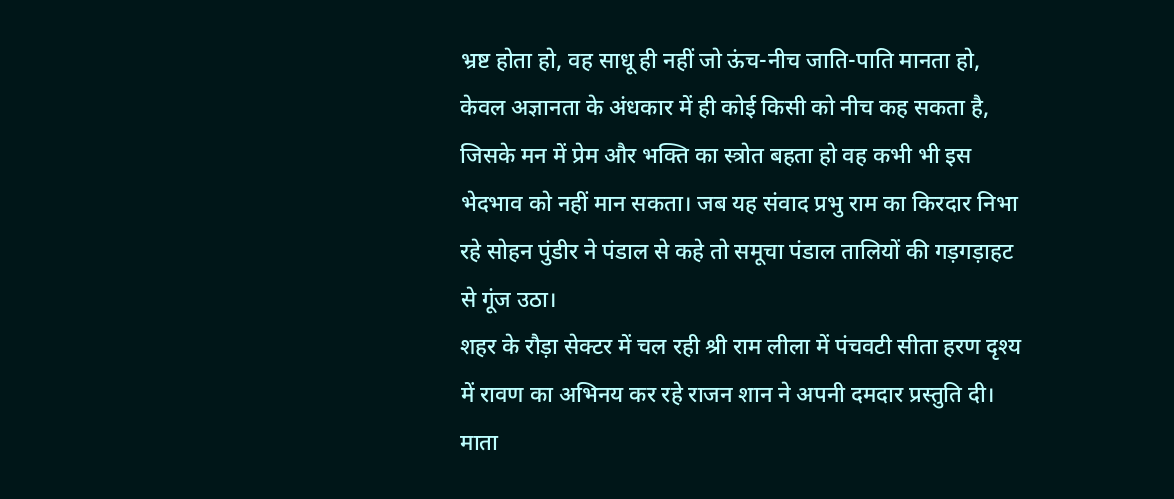भ्रष्ट होता हो, वह साधू ही नहीं जो ऊंच-नीच जाति-पाति मानता हो, केवल अज्ञानता के अंधकार में ही कोई किसी को नीच कह सकता है, जिसके मन में प्रेम और भक्ति का स्त्रोत बहता हो वह कभी भी इस भेदभाव को नहीं मान सकता। जब यह संवाद प्रभु राम का किरदार निभा रहे सोहन पुंडीर ने पंडाल से कहे तो समूचा पंडाल तालियों की गड़गड़ाहट से गूंज उठा।
शहर के रौड़ा सेक्टर में चल रही श्री राम लीला में पंचवटी सीता हरण दृश्य में रावण का अभिनय कर रहे राजन शान ने अपनी दमदार प्रस्तुति दी। माता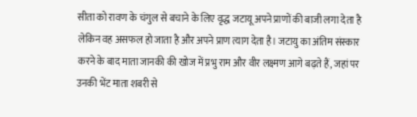सीता को रावण के चंगुल से बचाने के लिए वृद्ध जटायू अपने प्राणों की बाजी लगा देता है लेकिन वह असफल हो जाता है और अपने प्राण त्याग देता है। जटायु का अंतिम संस्कार करने के बाद माता जानकी की खोज में प्रभु राम और वीर लक्ष्मण आगे बढ़ते हैं, जहां पर उनकी भेंट माता शबरी से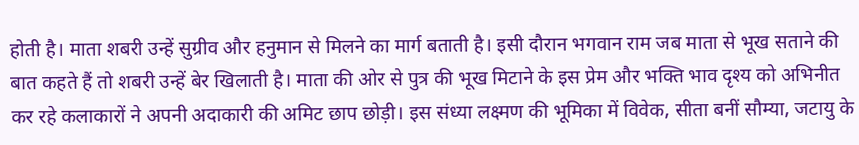होती है। माता शबरी उन्हें सुग्रीव और हनुमान से मिलने का मार्ग बताती है। इसी दौरान भगवान राम जब माता से भूख सताने की बात कहते हैं तो शबरी उन्हें बेर खिलाती है। माता की ओर से पुत्र की भूख मिटाने के इस प्रेम और भक्ति भाव दृश्य को अभिनीत कर रहे कलाकारों ने अपनी अदाकारी की अमिट छाप छोड़ी। इस संध्या लक्ष्मण की भूमिका में विवेक, सीता बनीं सौम्या, जटायु के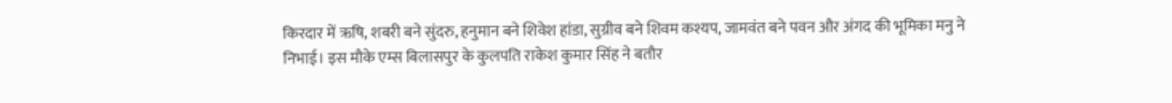किरदार में ऋषि, शबरी बने सुंदरु, हनुमान बने शिवेश हांडा, सुग्रीव बने शिवम कश्यप, जामवंत बने पवन और अंगद की भूमिका मनु ने निभाई। इस मौके एम्स बिलासपुर के कुलपति राकेश कुमार सिंह ने बतौर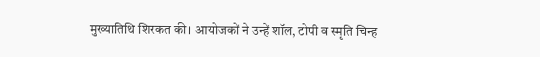मुख्यातिथि शिरकत की। आयोजकों ने उन्हें शॉल, टोपी व स्मृति चिन्ह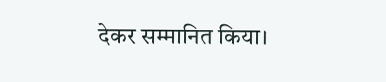देकर सम्मानित किया।